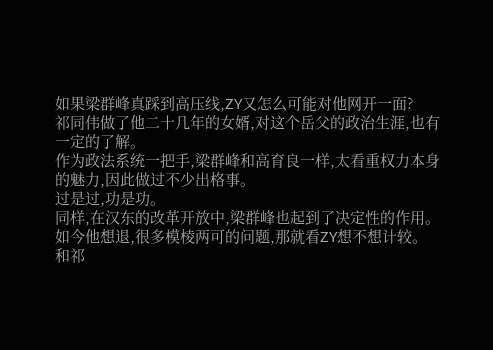如果梁群峰真踩到高压线,ZY又怎么可能对他网开一面?
祁同伟做了他二十几年的女婿,对这个岳父的政治生涯,也有一定的了解。
作为政法系统一把手,梁群峰和高育良一样,太看重权力本身的魅力,因此做过不少出格事。
过是过,功是功。
同样,在汉东的改革开放中,梁群峰也起到了决定性的作用。
如今他想退,很多模棱两可的问题,那就看ZY想不想计较。
和祁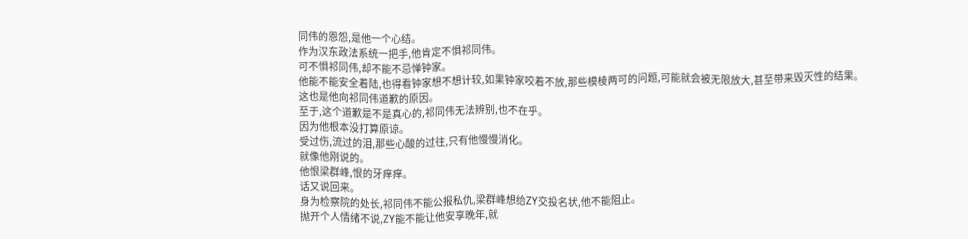同伟的恩怨,是他一个心结。
作为汉东政法系统一把手,他肯定不惧祁同伟。
可不惧祁同伟,却不能不忌惮钟家。
他能不能安全着陆,也得看钟家想不想计较,如果钟家咬着不放,那些模棱两可的问题,可能就会被无限放大,甚至带来毁灭性的结果。
这也是他向祁同伟道歉的原因。
至于,这个道歉是不是真心的,祁同伟无法辨别,也不在乎。
因为他根本没打算原谅。
受过伤,流过的泪,那些心酸的过往,只有他慢慢消化。
就像他刚说的。
他恨梁群峰,恨的牙痒痒。
话又说回来。
身为检察院的处长,祁同伟不能公报私仇,梁群峰想给ZY交投名状,他不能阻止。
抛开个人情绪不说,ZY能不能让他安享晚年,就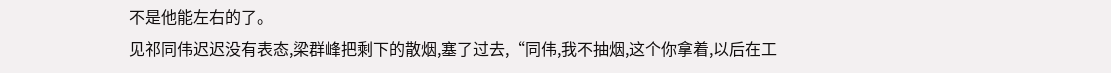不是他能左右的了。
见祁同伟迟迟没有表态,梁群峰把剩下的散烟,塞了过去,“同伟,我不抽烟,这个你拿着,以后在工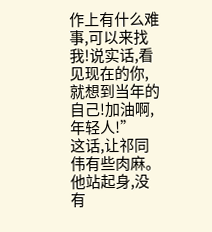作上有什么难事,可以来找我!说实话,看见现在的你,就想到当年的自己!加油啊,年轻人!”
这话,让祁同伟有些肉麻。
他站起身,没有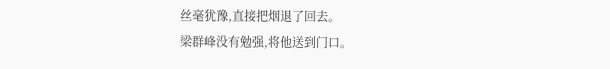丝毫犹豫,直接把烟退了回去。
梁群峰没有勉强,将他送到门口。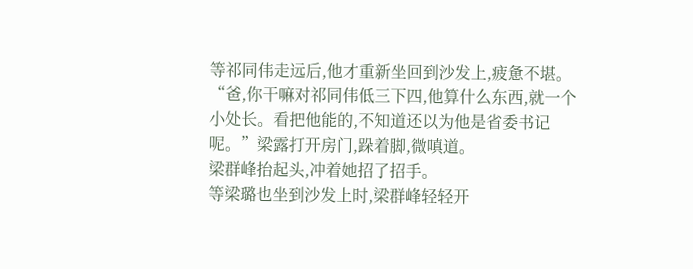等祁同伟走远后,他才重新坐回到沙发上,疲惫不堪。
“爸,你干嘛对祁同伟低三下四,他算什么东西,就一个小处长。看把他能的,不知道还以为他是省委书记呢。”梁露打开房门,跺着脚,微嗔道。
梁群峰抬起头,冲着她招了招手。
等梁璐也坐到沙发上时,梁群峰轻轻开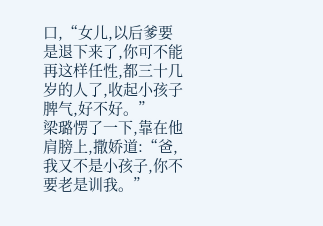口,“女儿,以后爹要是退下来了,你可不能再这样任性,都三十几岁的人了,收起小孩子脾气,好不好。”
梁璐愣了一下,靠在他肩膀上,撒娇道:“爸,我又不是小孩子,你不要老是训我。”